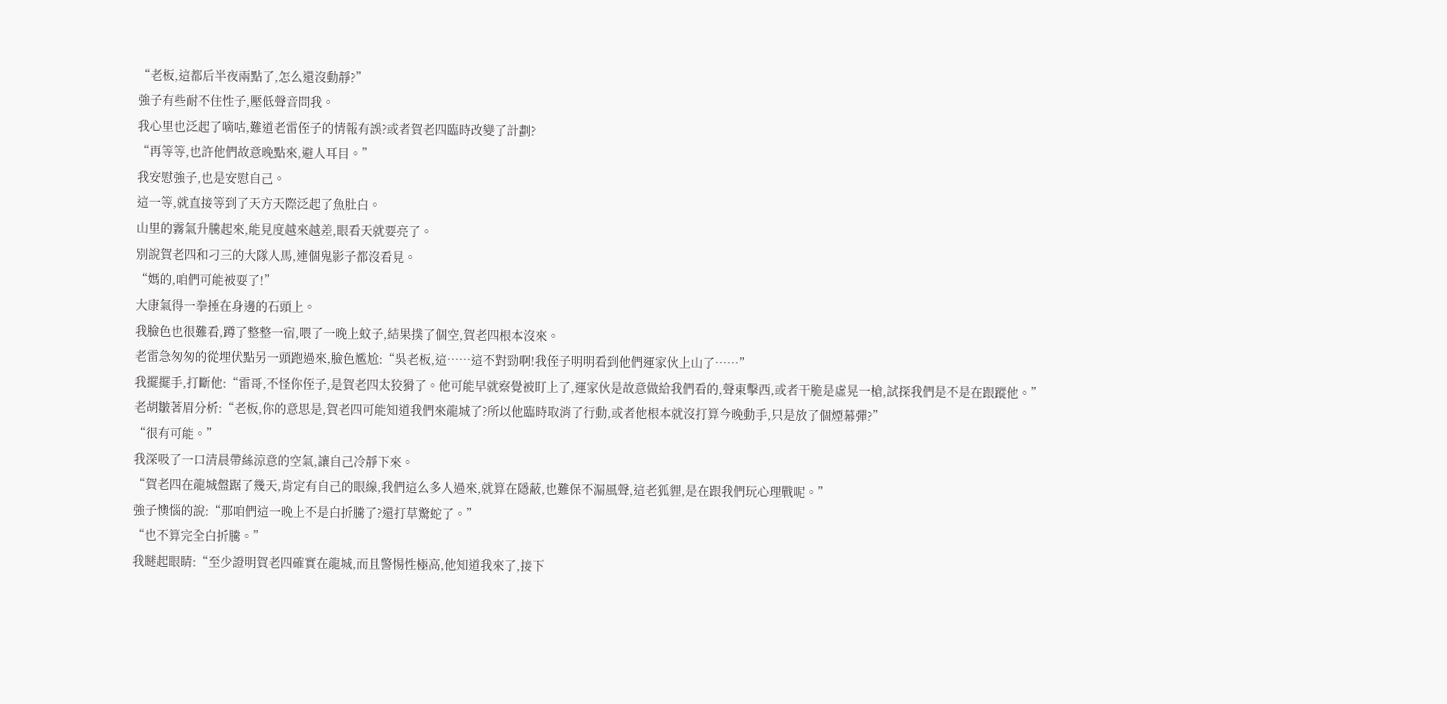“老板,這都后半夜兩點了,怎么還沒動靜?”
強子有些耐不住性子,壓低聲音問我。
我心里也泛起了嘀咕,難道老雷侄子的情報有誤?或者賀老四臨時改變了計劃?
“再等等,也許他們故意晚點來,避人耳目。”
我安慰強子,也是安慰自己。
這一等,就直接等到了天方天際泛起了魚肚白。
山里的霧氣升騰起來,能見度越來越差,眼看天就要亮了。
別說賀老四和刁三的大隊人馬,連個鬼影子都沒看見。
“媽的,咱們可能被耍了!”
大康氣得一拳捶在身邊的石頭上。
我臉色也很難看,蹲了整整一宿,喂了一晚上蚊子,結果撲了個空,賀老四根本沒來。
老雷急匆匆的從埋伏點另一頭跑過來,臉色尷尬:“吳老板,這……這不對勁啊!我侄子明明看到他們運家伙上山了……”
我擺擺手,打斷他:“雷哥,不怪你侄子,是賀老四太狡猾了。他可能早就察覺被盯上了,運家伙是故意做給我們看的,聲東擊西,或者干脆是虛晃一槍,試探我們是不是在跟蹤他。”
老胡皺著眉分析:“老板,你的意思是,賀老四可能知道我們來龍城了?所以他臨時取消了行動,或者他根本就沒打算今晚動手,只是放了個煙幕彈?”
“很有可能。”
我深吸了一口清晨帶絲涼意的空氣,讓自己冷靜下來。
“賀老四在龍城盤踞了幾天,肯定有自己的眼線,我們這么多人過來,就算在隱蔽,也難保不漏風聲,這老狐貍,是在跟我們玩心理戰呢。”
強子懊惱的說:“那咱們這一晚上不是白折騰了?還打草驚蛇了。”
“也不算完全白折騰。”
我瞇起眼睛:“至少證明賀老四確實在龍城,而且警惕性極高,他知道我來了,接下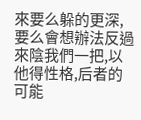來要么躲的更深,要么會想辦法反過來陰我們一把,以他得性格,后者的可能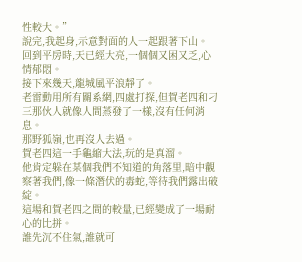性較大。”
說完,我起身,示意對面的人一起跟著下山。
回到平房時,天已經大亮,一個個又困又乏,心情郁悶。
接下來幾天,龍城風平浪靜了。
老雷動用所有關系網,四處打探,但賀老四和刁三那伙人就像人間蒸發了一樣,沒有任何消息。
那野狐嶺,也再沒人去過。
賀老四這一手龜縮大法,玩的是真溜。
他肯定躲在某個我們不知道的角落里,暗中觀察著我們,像一條潛伏的毒蛇,等待我們露出破綻。
這場和賀老四之間的較量,已經變成了一場耐心的比拼。
誰先沉不住氣,誰就可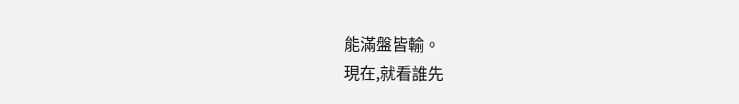能滿盤皆輸。
現在,就看誰先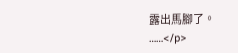露出馬腳了。
……</p>